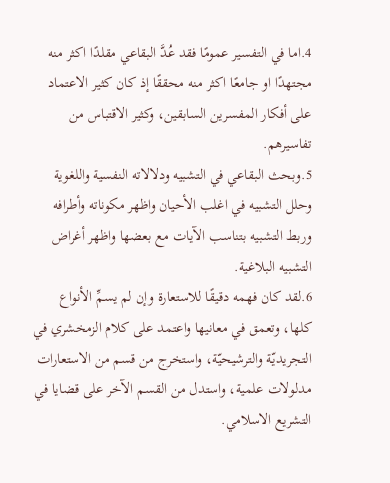4.اما في التفسير عمومًا فقد عُدَّ البقاعي مقلدًا اكثر منه مجتهدًا او جامعًا اكثر منه محققًا إذ كان كثير الاعتماد على أفكار المفسرين السابقين، وكثير الاقتباس من تفاسيرهم.
5.وبحث البقاعي في التشبيه ودلالاته النفسية واللغوية وحلل التشبيه في اغلب الأحيان واظهر مكوناته وأطرافه وربط التشبيه بتناسب الآيات مع بعضها واظهر أغراض التشبيه البلاغية.
6.لقد كان فهمه دقيقًا للاستعارة وإن لم يسمِّ الأنواع كلها، وتعمق في معانيها واعتمد على كلام الزمخشري في التجريديّة والترشيحيّة، واستخرج من قسم من الاستعارات مدلولات علمية، واستدل من القسم الآخر على قضايا في التشريع الاسلامي.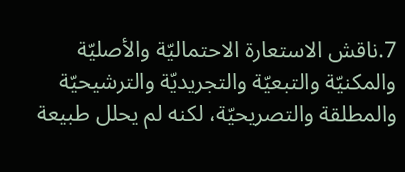7.ناقش الاستعارة الاحتماليّة والأصليّة والمكنيّة والتبعيّة والتجريديّة والترشيحيّة والمطلقة والتصريحيّة، لكنه لم يحلل طبيعة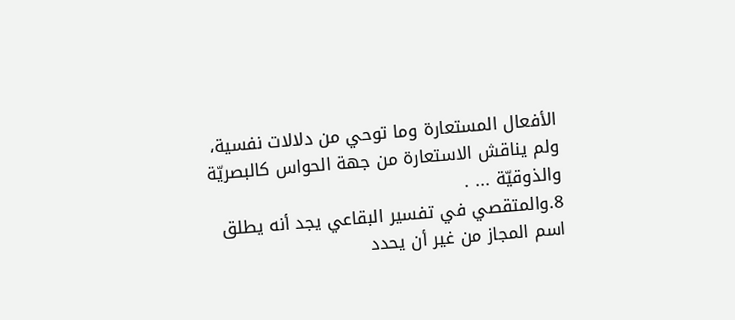الأفعال المستعارة وما توحي من دلالات نفسية، ولم يناقش الاستعارة من جهة الحواس كالبصريّة والذوقيّة ... .
8.والمتقصي في تفسير البقاعي يجد أنه يطلق اسم المجاز من غير أن يحدد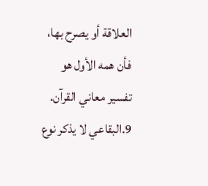العلاقة أو يصرح بها، فأن همه الأول هو تفسير معاني القرآن.
9.البقاعي لا يذكر نوع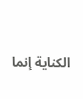الكناية إنما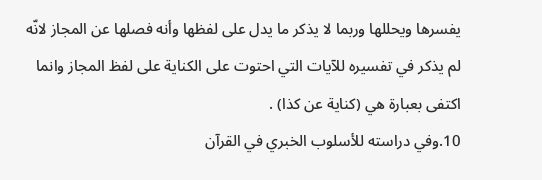يفسرها ويحللها وربما لا يذكر ما يدل على لفظها وأنه فصلها عن المجاز لانّه لم يذكر في تفسيره للآيات التي احتوت على الكناية على لفظ المجاز وانما اكتفى بعبارة هي (كناية عن كذا) .
10.وفي دراسته للأسلوب الخبري في القرآن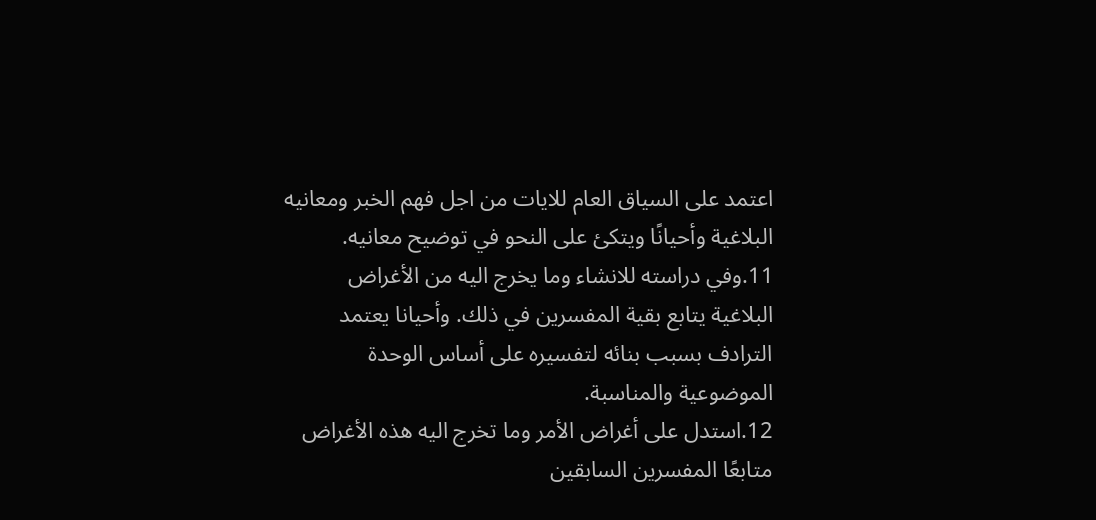اعتمد على السياق العام للايات من اجل فهم الخبر ومعانيه البلاغية وأحيانًا ويتكئ على النحو في توضيح معانيه.
11.وفي دراسته للانشاء وما يخرج اليه من الأغراض البلاغية يتابع بقية المفسرين في ذلك. وأحيانا يعتمد الترادف بسبب بنائه لتفسيره على أساس الوحدة الموضوعية والمناسبة.
12.استدل على أغراض الأمر وما تخرج اليه هذه الأغراض متابعًا المفسرين السابقين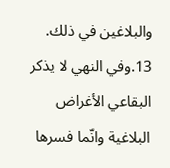والبلاغين في ذلك.
13.وفي النهي لا يذكر البقاعي الأغراض البلاغية وانّما فسرها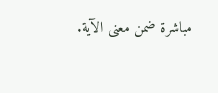مباشرة ضمن معنى الآية.